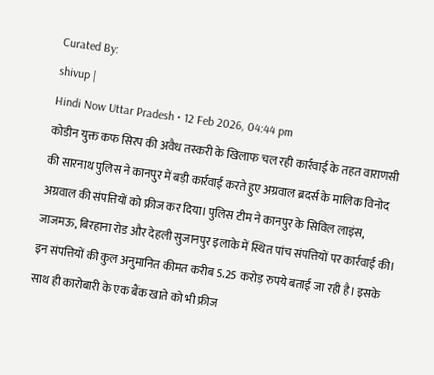Curated By:
shivup |
Hindi Now Uttar Pradesh • 12 Feb 2026, 04:44 pm
कोडीन युक्त कफ सिरप की अवैध तस्करी के खिलाफ चल रही कार्रवाई के तहत वाराणसी की सारनाथ पुलिस ने कानपुर में बड़ी कार्रवाई करते हुए अग्रवाल ब्रदर्स के मालिक विनोद अग्रवाल की संपत्तियों को फ्रीज कर दिया। पुलिस टीम ने कानपुर के सिविल लाइंस, जाजमऊ, बिरहाना रोड और देहली सुजानपुर इलाके में स्थित पांच संपत्तियों पर कार्रवाई की। इन संपत्तियों की कुल अनुमानित कीमत करीब 5.25 करोड़ रुपये बताई जा रही है। इसके साथ ही कारोबारी के एक बैंक खाते को भी फ्रीज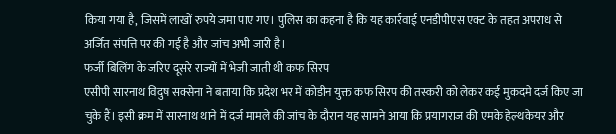किया गया है, जिसमें लाखों रुपये जमा पाए गए। पुलिस का कहना है कि यह कार्रवाई एनडीपीएस एक्ट के तहत अपराध से अर्जित संपत्ति पर की गई है और जांच अभी जारी है।
फर्जी बिलिंग के जरिए दूसरे राज्यों में भेजी जाती थी कफ सिरप
एसीपी सारनाथ विदुष सक्सेना ने बताया कि प्रदेश भर में कोडीन युक्त कफ सिरप की तस्करी को लेकर कई मुकदमे दर्ज किए जा चुके हैं। इसी क्रम में सारनाथ थाने में दर्ज मामले की जांच के दौरान यह सामने आया कि प्रयागराज की एमके हेल्थकेयर और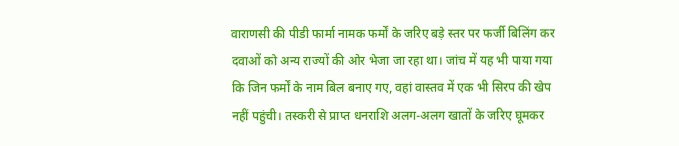वाराणसी की पीडी फार्मा नामक फर्मों के जरिए बड़े स्तर पर फर्जी बिलिंग कर दवाओं को अन्य राज्यों की ओर भेजा जा रहा था। जांच में यह भी पाया गया कि जिन फर्मों के नाम बिल बनाए गए, वहां वास्तव में एक भी सिरप की खेप नहीं पहुंची। तस्करी से प्राप्त धनराशि अलग-अलग खातों के जरिए घूमकर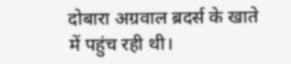दोबारा अग्रवाल ब्रदर्स के खाते में पहुंच रही थी।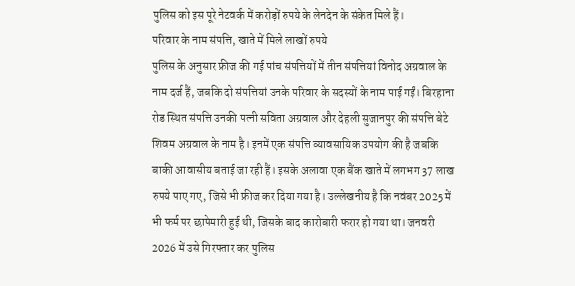पुलिस को इस पूरे नेटवर्क में करोड़ों रुपये के लेनदेन के संकेत मिले हैं।
परिवार के नाम संपत्ति, खाते में मिले लाखों रुपये
पुलिस के अनुसार फ्रीज की गई पांच संपत्तियों में तीन संपत्तियां विनोद अग्रवाल के नाम दर्ज हैं, जबकि दो संपत्तियां उनके परिवार के सदस्यों के नाम पाई गईं। बिरहाना रोड स्थित संपत्ति उनकी पत्नी सविता अग्रवाल और देहली सुजानपुर की संपत्ति बेटे शिवम अग्रवाल के नाम है। इनमें एक संपत्ति व्यावसायिक उपयोग की है जबकि बाकी आवासीय बताई जा रही हैं। इसके अलावा एक बैंक खाते में लगभग 37 लाख रुपये पाए गए, जिसे भी फ्रीज कर दिया गया है। उल्लेखनीय है कि नवंबर 2025 में भी फर्म पर छापेमारी हुई थी, जिसके बाद कारोबारी फरार हो गया था। जनवरी 2026 में उसे गिरफ्तार कर पुलिस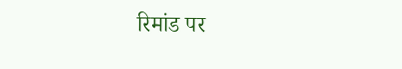रिमांड पर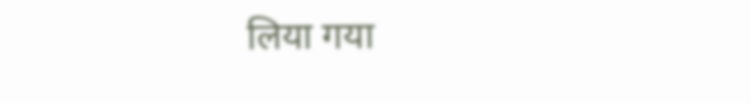लिया गया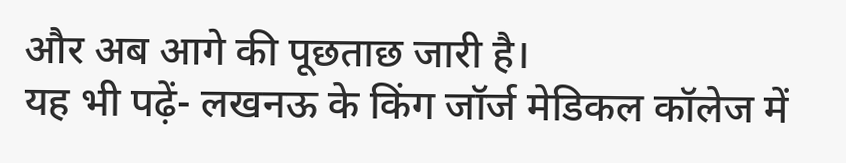और अब आगे की पूछताछ जारी है।
यह भी पढ़ें- लखनऊ के किंग जॉर्ज मेडिकल कॉलेज में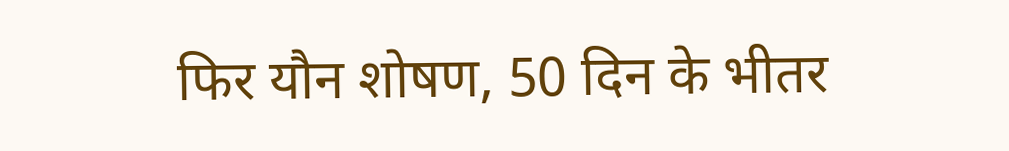फिर यौन शोषण, 50 दिन के भीतर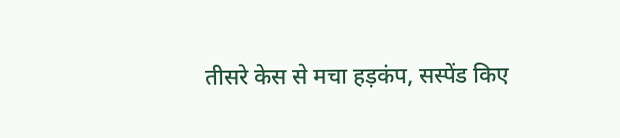तीसरे केस से मचा हड़कंप, सस्पेंड किए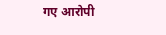गए आरोपी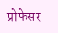प्रोफेसर